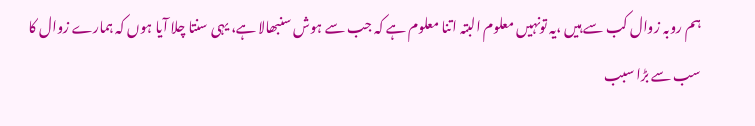ہم روبہ زوال کب سے ہیں ،یہ تونہیں معلوم البتہ اتنا معلوم ہے کہ جب سے ہوش سنبھالا ہے، یہی سنتا چلا آیا ہوں کہ ہمارے زوال کا سب سے بڑا سبب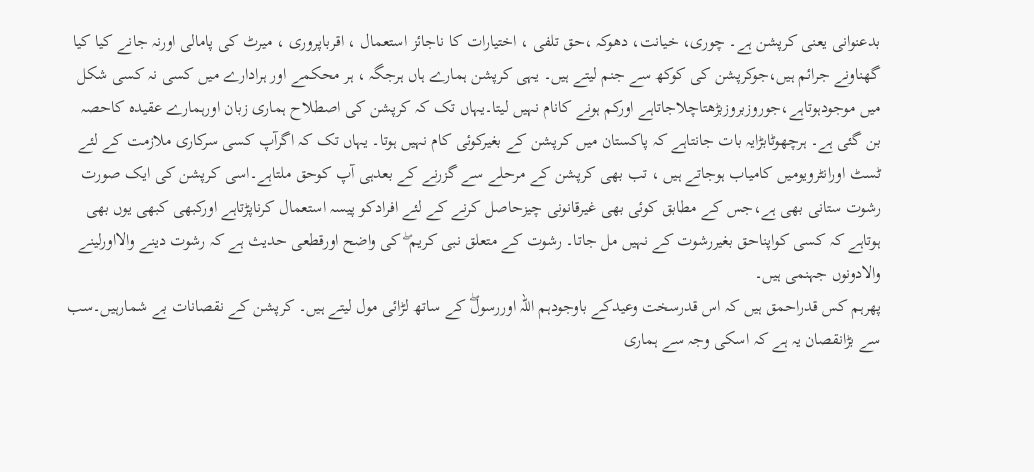بدعنوانی یعنی کرپشن ہے۔ چوری، خیانت، دھوکہ ،حق تلفی ، اختیارات کا ناجائز استعمال ، اقرباپروری ، میرٹ کی پامالی اورنہ جانے کیا کیا گھناونے جرائم ہیں،جوکرپشن کی کوکھ سے جنم لیتے ہیں۔ یہی کرپشن ہمارے ہاں ہرجگہ ، ہر محکمے اور ہرادارے میں کسی نہ کسی شکل میں موجودہوتاہے،جوروزبروزبڑھتاچلاجاتاہے اورکم ہونے کانام نہیں لیتا۔یہاں تک کہ کرپشن کی اصطلاح ہماری زبان اورہمارے عقیدہ کاحصہ بن گئی ہے۔ ہرچھوٹابڑایہ بات جانتاہے کہ پاکستان میں کرپشن کے بغیرکوئی کام نہیں ہوتا۔ یہاں تک کہ اگرآپ کسی سرکاری ملازمت کے لئے ٹسٹ اورانٹرویومیں کامیاب ہوجاتے ہیں ، تب بھی کرپشن کے مرحلے سے گزرنے کے بعدہی آپ کوحق ملتاہے۔اسی کرپشن کی ایک صورت رشوت ستانی بھی ہے،جس کے مطابق کوئی بھی غیرقانونی چیزحاصل کرنے کے لئے افرادکو پیسہ استعمال کرناپڑتاہے اورکبھی کبھی یوں بھی ہوتاہے کہ کسی کواپناحق بغیررشوت کے نہیں مل جاتا۔ رشوت کے متعلق نبی کریم ۖ کی واضح اورقطعی حدیث ہے کہ رشوت دینے والااورلینے والادونوں جہنمی ہیں۔
پھرہم کس قدراحمق ہیں کہ اس قدرسخت وعیدکے باوجودہم اللہ اوررسولۖ کے ساتھ لڑائی مول لیتے ہیں۔ کرپشن کے نقصانات بے شمارہیں۔سب سے بڑانقصان یہ ہے کہ اسکی وجہ سے ہماری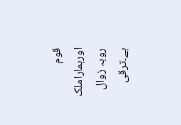قوم اورہماراملک روبہ زوال ہے۔ترقی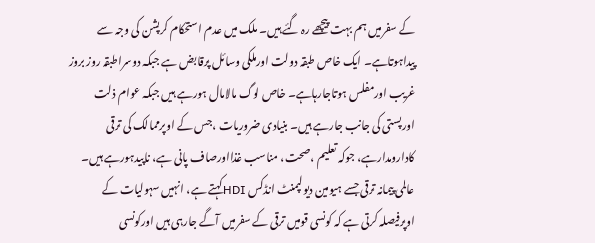کے سفرمیں ہم بہت پیچھے رہ گئے ہیں۔ ملک میں عدم استحکام کرپشن کی وجہ سے پیداہوتاہے۔ ایک خاص طبقہ دولت اورملکی وسائل پرقابض ہے جبکہ دوسراطبقہ روز بروز غریب اورمفلس ہوتاجارہاہے۔ خاص لوگ مالامال ہورہے ہیں جبکہ عوام ذلت اورپستی کی جانب جارہے ہیں۔ بنیادی ضروریات ،جس کے اوپرممالک کی ترقی کادارومدارہے، جوکہ تعلیم ،صحت، مناسب غذااورصاف پانی ہے، ناپیدہورہے ہیں۔ عالمی پیمانہ ترقی جسے ہیومین دیولپمنٹ انڈکس HDIکہتے ہے، انہیں سہولیات کے اوپرفیصلہ کرتی ہے کہ کونسی قومیں ترقی کے سفرمیں آگے جارہی ہیں اورکونسی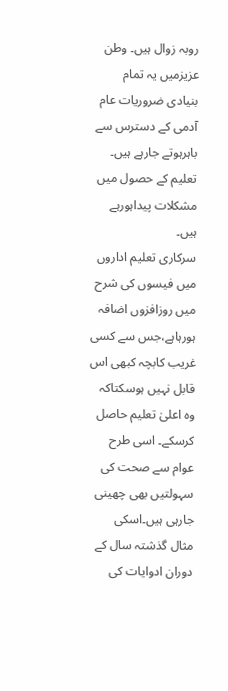روبہ زوال ہیں۔ وطن عزیزمیں یہ تمام بنیادی ضروریات عام آدمی کے دسترس سے باہرہوتے جارہے ہیں۔ تعلیم کے حصول میں مشکلات پیداہورہے ہیں۔
سرکاری تعلیم اداروں میں فیسوں کی شرح میں روزافزوں اضافہ ہورہاہے،جس سے کسی غریب کابچہ کبھی اس قابل نہیں ہوسکتاکہ وہ اعلیٰ تعلیم حاصل کرسکے۔ اسی طرح عوام سے صحت کی سہولتیں بھی چھینی جارہی ہیں۔اسکی مثال گذشتہ سال کے دوران ادوایات کی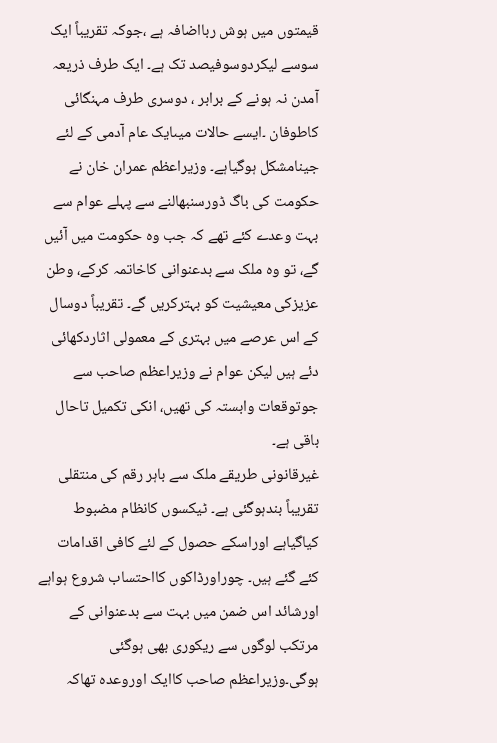قیمتوں میں ہوش ربااضافہ ہے ،جوکہ تقریباً ایک سوسے لیکردوسوفیصد تک ہے۔ ایک طرف ذریعہ آمدن نہ ہونے کے برابر ، دوسری طرف مہنگائی کاطوفان ۔ایسے حالات میںایک عام آدمی کے لئے جینامشکل ہوگیاہے۔ وزیراعظم عمران خان نے حکومت کی باگ ڈورسنبھالنے سے پہلے عوام سے بہت وعدے کئے تھے کہ جب وہ حکومت میں آئیں گے، تو وہ ملک سے بدعنوانی کاخاتمہ کرکے، وطن عزیزکی معیشیت کو بہترکریں گے۔ تقریباً دوسال کے اس عرصے میں بہتری کے معمولی اثاردکھائی دئے ہیں لیکن عوام نے وزیراعظم صاحب سے جوتوقعات وابستہ کی تھیں، انکی تکمیل تاحال باقی ہے۔
غیرقانونی طریقے ملک سے باہر رقم کی منتقلی تقریباً بندہوگئی ہے۔ ٹیکسوں کانظام مضبوط کیاگیاہے اوراسکے حصول کے لئے کافی اقدامات کئے گئے ہیں۔ چوراورڈاکوں کااحتساب شروع ہواہے اورشائد اس ضمن میں بہت سے بدعنوانی کے مرتکب لوگوں سے ریکوری بھی ہوگئی ہوگی۔وزیراعظم صاحب کاایک اوروعدہ تھاکہ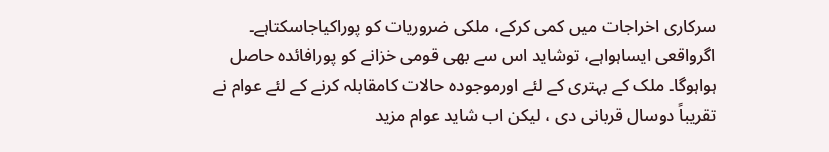سرکاری اخراجات میں کمی کرکے، ملکی ضروریات کو پوراکیاجاسکتاہے۔ اگرواقعی ایساہواہے، توشاید اس سے بھی قومی خزانے کو پورافائدہ حاصل ہواہوگا۔ ملک کے بہتری کے لئے اورموجودہ حالات کامقابلہ کرنے کے لئے عوام نے تقریباً دوسال قربانی دی ، لیکن اب شاید عوام مزید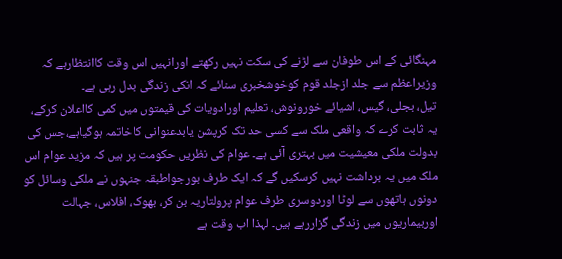مہنگائی کے اس طوفان سے لڑنے کی سکت نہیں رکھتے اورانہیں اس وقت کاانتظارہے کہ وزیراعظم سے جلد ازجلد قوم کوخوشخبری سنائے کہ انکی زندگی بدل رہی ہے۔
تیل، بجلی، گیس، اشیائے خورونوش، تعلیم اورادویات کی قیمتوں میں کمی کااعلان کرکے، یہ ثابت کرے کہ واقعی ملک سے کسی حد تک کرپشن یابدعنوانی کاخاتمہ ہوگیاہے،جس کی بدولت ملکی معیشیت میں بہتری آئی ہے۔ عوام کی نظریں حکومت پر ہیں کہ مزید عوام اس ملک میں یہ برداشت نہیں کرسکیں گے کہ ایک طرف بورجواطبقہ جنہوں نے ملکی وسائل کو دونوں ہاتھوں سے لوٹا اوردوسری طرف عوام پرولتاریہ بن کر، بھوک، افلاس، جہالت اوربیماریوں میں زندگی گزاررہے ہیں۔ لہذا اب وقت ہے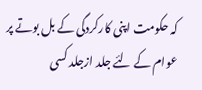کہ حکومت اپنی کارکردگی کے بل بوتے پر عوام کے لئے جلد ازجلد کسی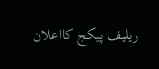ریلیف پیکج کااعلان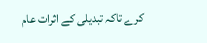کرے تاکہ تبدیلی کے اثرات عام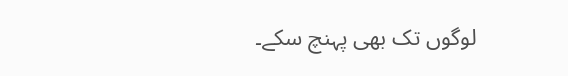لوگوں تک بھی پہنچ سکے۔